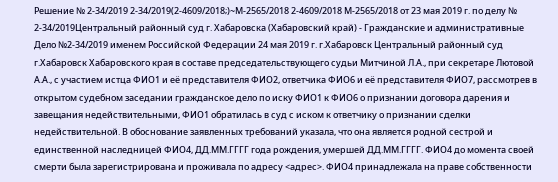Решение № 2-34/2019 2-34/2019(2-4609/2018;)~М-2565/2018 2-4609/2018 М-2565/2018 от 23 мая 2019 г. по делу № 2-34/2019Центральный районный суд г. Хабаровска (Хабаровский край) - Гражданские и административные Дело №2-34/2019 именем Российской Федерации 24 мая 2019 г. г.Хабаровск Центральный районный суд г.Хабаровск Хабаровского края в составе председательствующего судьи Митчиной Л.А., при секретаре Лютовой А.А., с участием истца ФИО1 и её представителя ФИО2, ответчика ФИО6 и её представителя ФИО7, рассмотрев в открытом судебном заседании гражданское дело по иску ФИО1 к ФИО6 о признании договора дарения и завещания недействительными, ФИО1 обратилась в суд с иском к ответчику о признании сделки недействительной. В обоснование заявленных требований указала, что она является родной сестрой и единственной наследницей ФИО4, ДД.ММ.ГГГГ года рождения, умершей ДД.ММ.ГГГГ. ФИО4 до момента своей смерти была зарегистрирована и проживала по адресу <адрес>. ФИО4 принадлежала на праве собственности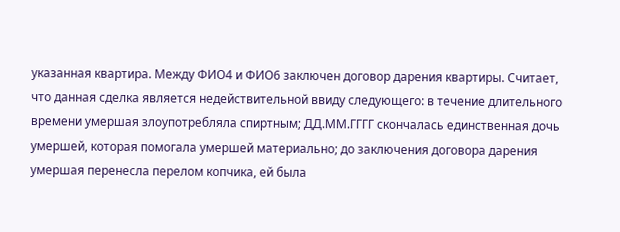указанная квартира. Между ФИО4 и ФИО6 заключен договор дарения квартиры. Считает, что данная сделка является недействительной ввиду следующего: в течение длительного времени умершая злоупотребляла спиртным; ДД.ММ.ГГГГ скончалась единственная дочь умершей, которая помогала умершей материально; до заключения договора дарения умершая перенесла перелом копчика, ей была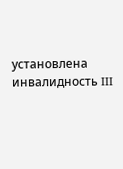установлена инвалидность III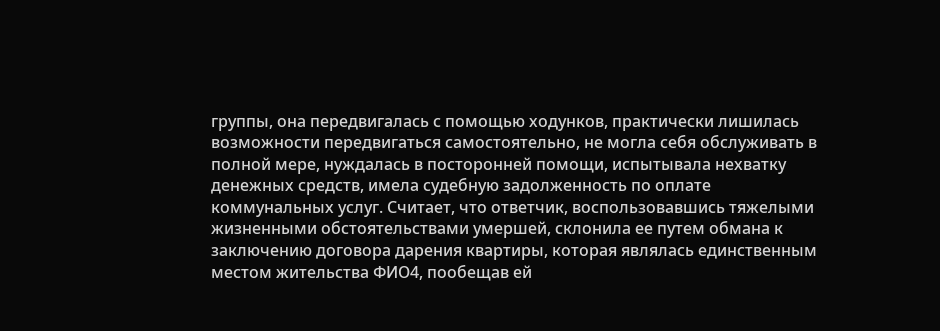группы, она передвигалась с помощью ходунков, практически лишилась возможности передвигаться самостоятельно, не могла себя обслуживать в полной мере, нуждалась в посторонней помощи, испытывала нехватку денежных средств, имела судебную задолженность по оплате коммунальных услуг. Считает, что ответчик, воспользовавшись тяжелыми жизненными обстоятельствами умершей, склонила ее путем обмана к заключению договора дарения квартиры, которая являлась единственным местом жительства ФИО4, пообещав ей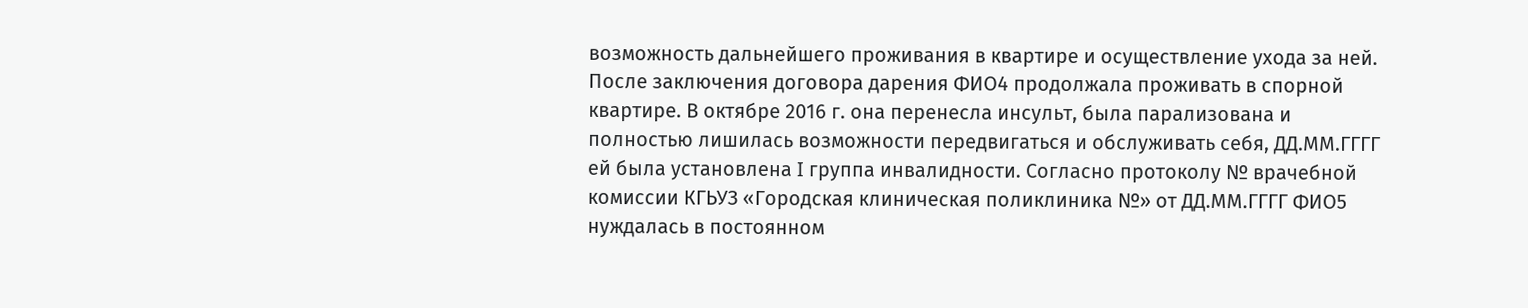возможность дальнейшего проживания в квартире и осуществление ухода за ней. После заключения договора дарения ФИО4 продолжала проживать в спорной квартире. В октябре 2016 г. она перенесла инсульт, была парализована и полностью лишилась возможности передвигаться и обслуживать себя, ДД.ММ.ГГГГ ей была установлена I группа инвалидности. Согласно протоколу № врачебной комиссии КГЬУЗ «Городская клиническая поликлиника №» от ДД.ММ.ГГГГ ФИО5 нуждалась в постоянном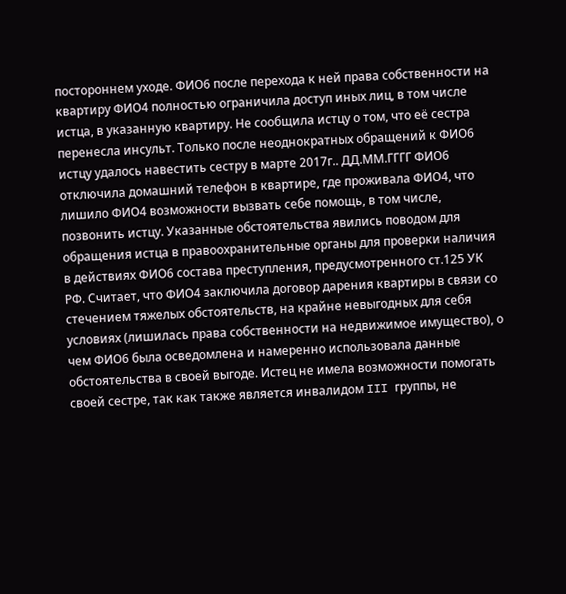постороннем уходе. ФИО6 после перехода к ней права собственности на квартиру ФИО4 полностью ограничила доступ иных лиц, в том числе истца, в указанную квартиру. Не сообщила истцу о том, что её сестра перенесла инсульт. Только после неоднократных обращений к ФИО6 истцу удалось навестить сестру в марте 2017г.. ДД.ММ.ГГГГ ФИО6 отключила домашний телефон в квартире, где проживала ФИО4, что лишило ФИО4 возможности вызвать себе помощь, в том числе, позвонить истцу. Указанные обстоятельства явились поводом для обращения истца в правоохранительные органы для проверки наличия в действиях ФИО6 состава преступления, предусмотренного ст.125 УК РФ. Считает, что ФИО4 заключила договор дарения квартиры в связи со стечением тяжелых обстоятельств, на крайне невыгодных для себя условиях (лишилась права собственности на недвижимое имущество), о чем ФИО6 была осведомлена и намеренно использовала данные обстоятельства в своей выгоде. Истец не имела возможности помогать своей сестре, так как также является инвалидом III группы, не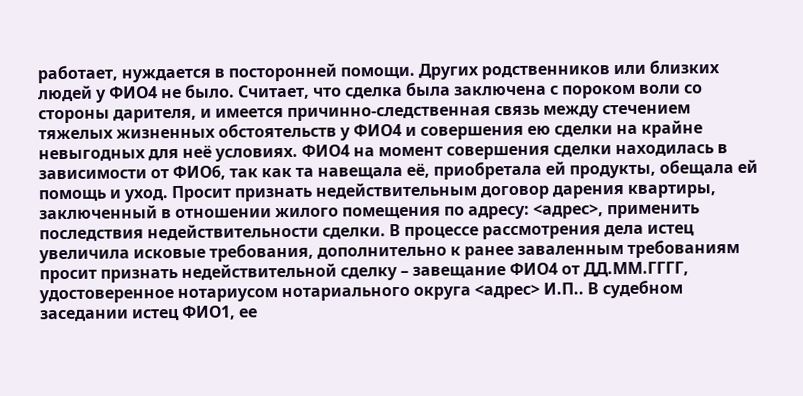работает, нуждается в посторонней помощи. Других родственников или близких людей у ФИО4 не было. Считает, что сделка была заключена с пороком воли со стороны дарителя, и имеется причинно-следственная связь между стечением тяжелых жизненных обстоятельств у ФИО4 и совершения ею сделки на крайне невыгодных для неё условиях. ФИО4 на момент совершения сделки находилась в зависимости от ФИО6, так как та навещала её, приобретала ей продукты, обещала ей помощь и уход. Просит признать недействительным договор дарения квартиры, заключенный в отношении жилого помещения по адресу: <адрес>, применить последствия недействительности сделки. В процессе рассмотрения дела истец увеличила исковые требования, дополнительно к ранее заваленным требованиям просит признать недействительной сделку – завещание ФИО4 от ДД.ММ.ГГГГ, удостоверенное нотариусом нотариального округа <адрес> И.П.. В судебном заседании истец ФИО1, ее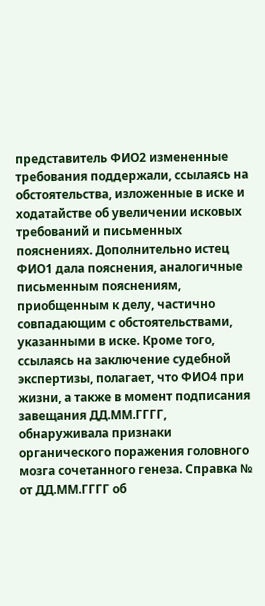представитель ФИО2 измененные требования поддержали, ссылаясь на обстоятельства, изложенные в иске и ходатайстве об увеличении исковых требований и письменных пояснениях. Дополнительно истец ФИО1 дала пояснения, аналогичные письменным пояснениям, приобщенным к делу, частично совпадающим с обстоятельствами, указанными в иске. Кроме того, ссылаясь на заключение судебной экспертизы, полагает, что ФИО4 при жизни, а также в момент подписания завещания ДД.ММ.ГГГГ, обнаруживала признаки органического поражения головного мозга сочетанного генеза. Справка № от ДД.ММ.ГГГГ об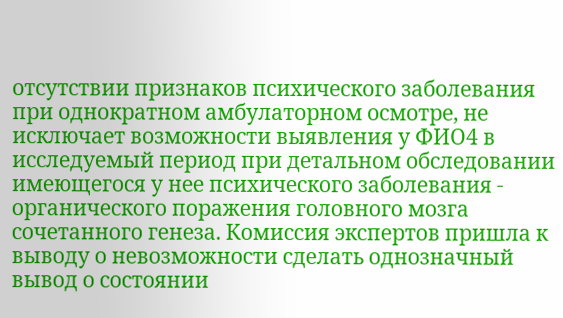отсутствии признаков психического заболевания при однократном амбулаторном осмотре, не исключает возможности выявления у ФИО4 в исследуемый период при детальном обследовании имеющегося у нее психического заболевания - органического поражения головного мозга сочетанного генеза. Комиссия экспертов пришла к выводу о невозможности сделать однозначный вывод о состоянии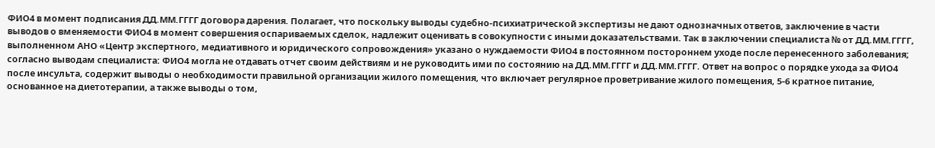ФИО4 в момент подписания ДД.ММ.ГГГГ договора дарения. Полагает, что поскольку выводы судебно-психиатрической экспертизы не дают однозначных ответов, заключение в части выводов о вменяемости ФИО4 в момент совершения оспариваемых сделок, надлежит оценивать в совокупности с иными доказательствами. Так в заключении специалиста № от ДД.ММ.ГГГГ, выполненном АНО «Центр экспертного, медиативного и юридического сопровождения» указано о нуждаемости ФИО4 в постоянном постороннем уходе после перенесенного заболевания; согласно выводам специалиста: ФИО4 могла не отдавать отчет своим действиям и не руководить ими по состоянию на ДД.ММ.ГГГГ и ДД.ММ.ГГГГ. Ответ на вопрос о порядке ухода за ФИО4 после инсульта, содержит выводы о необходимости правильной организации жилого помещения, что включает регулярное проветривание жилого помещения, 5-6 кратное питание, основанное на диетотерапии, а также выводы о том,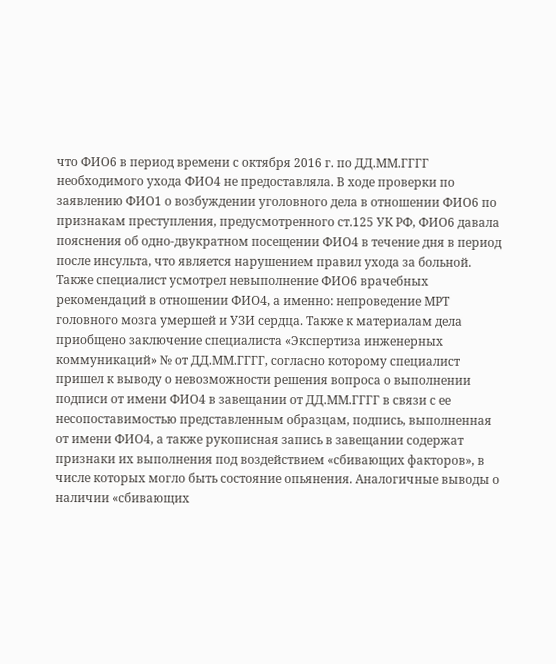что ФИО6 в период времени с октября 2016 г. по ДД.ММ.ГГГГ необходимого ухода ФИО4 не предоставляла. В ходе проверки по заявлению ФИО1 о возбуждении уголовного дела в отношении ФИО6 по признакам преступления, предусмотренного ст.125 УК РФ, ФИО6 давала пояснения об одно-двукратном посещении ФИО4 в течение дня в период после инсульта, что является нарушением правил ухода за больной. Также специалист усмотрел невыполнение ФИО6 врачебных рекомендаций в отношении ФИО4, а именно: непроведение МРТ головного мозга умершей и УЗИ сердца. Также к материалам дела приобщено заключение специалиста «Экспертиза инженерных коммуникаций» № от ДД.ММ.ГГГГ, согласно которому специалист пришел к выводу о невозможности решения вопроса о выполнении подписи от имени ФИО4 в завещании от ДД.ММ.ГГГГ в связи с ее несопоставимостью представленным образцам, подпись, выполненная от имени ФИО4, а также рукописная запись в завещании содержат признаки их выполнения под воздействием «сбивающих факторов», в числе которых могло быть состояние опьянения. Аналогичные выводы о наличии «сбивающих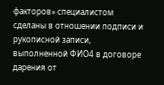факторов» специалистом сделаны в отношении подписи и рукописной записи, выполненной ФИО4 в договоре дарения от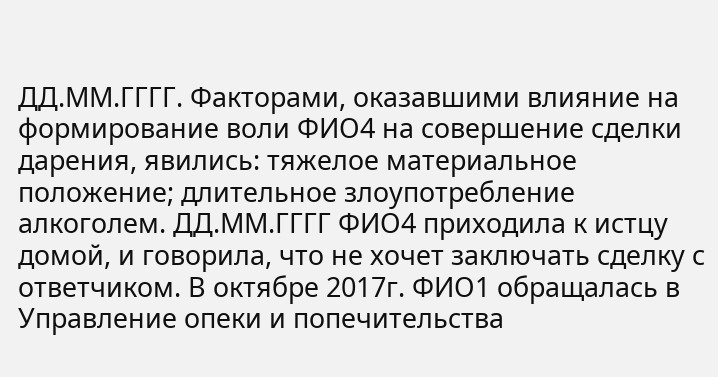ДД.ММ.ГГГГ. Факторами, оказавшими влияние на формирование воли ФИО4 на совершение сделки дарения, явились: тяжелое материальное положение; длительное злоупотребление алкоголем. ДД.ММ.ГГГГ ФИО4 приходила к истцу домой, и говорила, что не хочет заключать сделку с ответчиком. В октябре 2017г. ФИО1 обращалась в Управление опеки и попечительства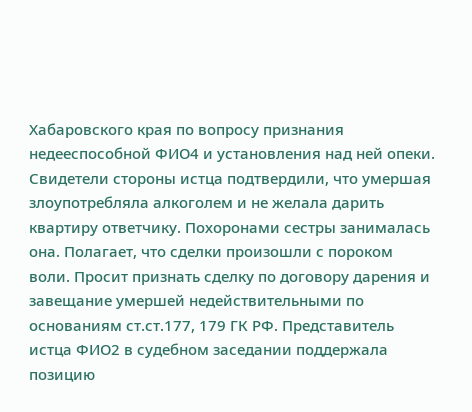Хабаровского края по вопросу признания недееспособной ФИО4 и установления над ней опеки. Свидетели стороны истца подтвердили, что умершая злоупотребляла алкоголем и не желала дарить квартиру ответчику. Похоронами сестры занималась она. Полагает, что сделки произошли с пороком воли. Просит признать сделку по договору дарения и завещание умершей недействительными по основаниям ст.ст.177, 179 ГК РФ. Представитель истца ФИО2 в судебном заседании поддержала позицию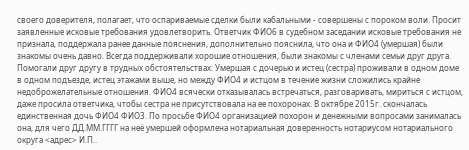своего доверителя, полагает, что оспариваемые сделки были кабальными - совершены с пороком воли. Просит заявленные исковые требования удовлетворить. Ответчик ФИО6 в судебном заседании исковые требования не признала, поддержала ранее данные пояснения, дополнительно пояснила, что она и ФИО4 (умершая) были знакомы очень давно. Всегда поддерживали хорошие отношения, были знакомы с членами семьи друг друга. Помогали друг другу в трудных обстоятельствах. Умершая с дочерью и истец (сестра) проживали в одном доме в одном подъезде, истец этажами выше, но между ФИО4 и истцом в течение жизни сложились крайне недоброжелательные отношения. ФИО4 всячески отказывалась встречаться, разговаривать, мириться с истцом, даже просила ответчика, чтобы сестра не присутствовала на ее похоронах. В октябре 2015г. скончалась единственная дочь ФИО4 ФИО3. По просьбе ФИО4 организацией похорон и денежными вопросами занималась она, для чего ДД.ММ.ГГГГ на неё умершей оформлена нотариальная доверенность нотариусом нотариального округа <адрес> И.П..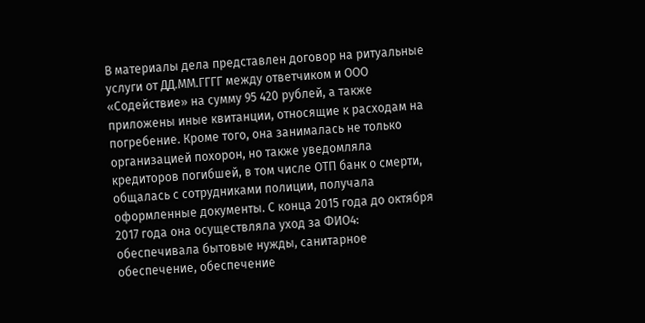В материалы дела представлен договор на ритуальные услуги от ДД.ММ.ГГГГ между ответчиком и ООО «Содействие» на сумму 95 420 рублей, а также приложены иные квитанции, относящие к расходам на погребение. Кроме того, она занималась не только организацией похорон, но также уведомляла кредиторов погибшей, в том числе ОТП банк о смерти, общалась с сотрудниками полиции, получала оформленные документы. С конца 2015 года до октября 2017 года она осуществляла уход за ФИО4: обеспечивала бытовые нужды, санитарное обеспечение, обеспечение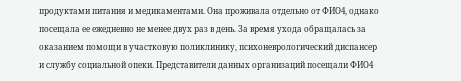продуктами питания и медикаментами. Она проживала отдельно от ФИО4, однако посещала ее ежедневно не менее двух раз в день. За время ухода обращалась за оказанием помощи в участковую поликлинику, психоневрологический диспансер и службу социальной опеки. Представители данных организаций посещали ФИО4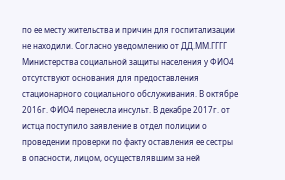по ее месту жительства и причин для госпитализации не находили. Согласно уведомлению от ДД.ММ.ГГГГ Министерства социальной защиты населения у ФИО4 отсутствуют основания для предоставления стационарного социального обслуживания. В октябре 2016г. ФИО4 перенесла инсульт. В декабре 2017г. от истца поступило заявление в отдел полиции о проведении проверки по факту оставления ее сестры в опасности, лицом, осуществлявшим за ней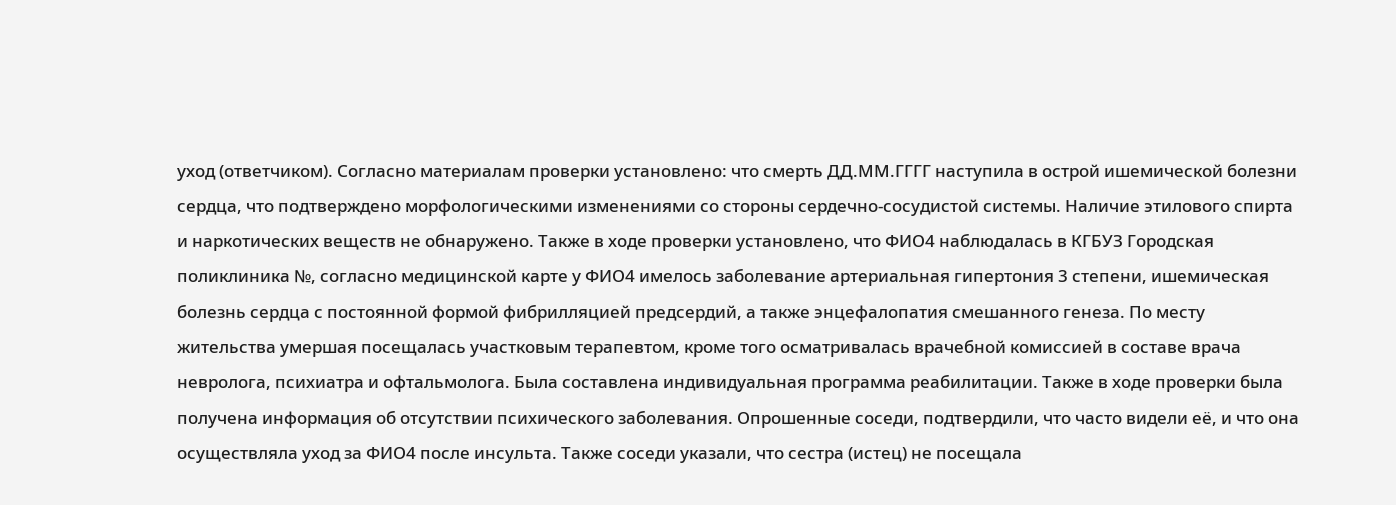уход (ответчиком). Согласно материалам проверки установлено: что смерть ДД.ММ.ГГГГ наступила в острой ишемической болезни сердца, что подтверждено морфологическими изменениями со стороны сердечно-сосудистой системы. Наличие этилового спирта и наркотических веществ не обнаружено. Также в ходе проверки установлено, что ФИО4 наблюдалась в КГБУЗ Городская поликлиника №, согласно медицинской карте у ФИО4 имелось заболевание артериальная гипертония 3 степени, ишемическая болезнь сердца с постоянной формой фибрилляцией предсердий, а также энцефалопатия смешанного генеза. По месту жительства умершая посещалась участковым терапевтом, кроме того осматривалась врачебной комиссией в составе врача невролога, психиатра и офтальмолога. Была составлена индивидуальная программа реабилитации. Также в ходе проверки была получена информация об отсутствии психического заболевания. Опрошенные соседи, подтвердили, что часто видели её, и что она осуществляла уход за ФИО4 после инсульта. Также соседи указали, что сестра (истец) не посещала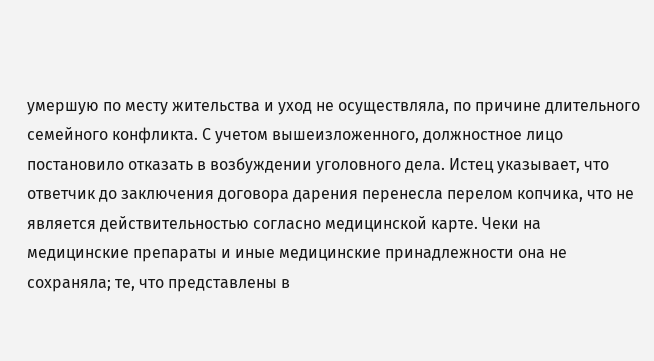умершую по месту жительства и уход не осуществляла, по причине длительного семейного конфликта. С учетом вышеизложенного, должностное лицо постановило отказать в возбуждении уголовного дела. Истец указывает, что ответчик до заключения договора дарения перенесла перелом копчика, что не является действительностью согласно медицинской карте. Чеки на медицинские препараты и иные медицинские принадлежности она не сохраняла; те, что представлены в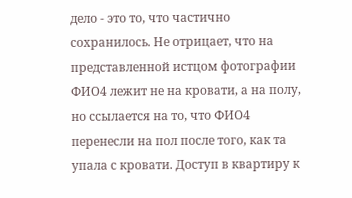дело - это то, что частично сохранилось. Не отрицает, что на представленной истцом фотографии ФИО4 лежит не на кровати, а на полу, но ссылается на то, что ФИО4 перенесли на пол после того, как та упала с кровати. Доступ в квартиру к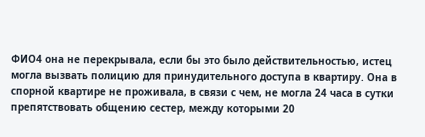ФИО4 она не перекрывала, если бы это было действительностью, истец могла вызвать полицию для принудительного доступа в квартиру. Она в спорной квартире не проживала, в связи с чем, не могла 24 часа в сутки препятствовать общению сестер, между которыми 20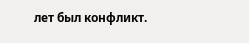лет был конфликт.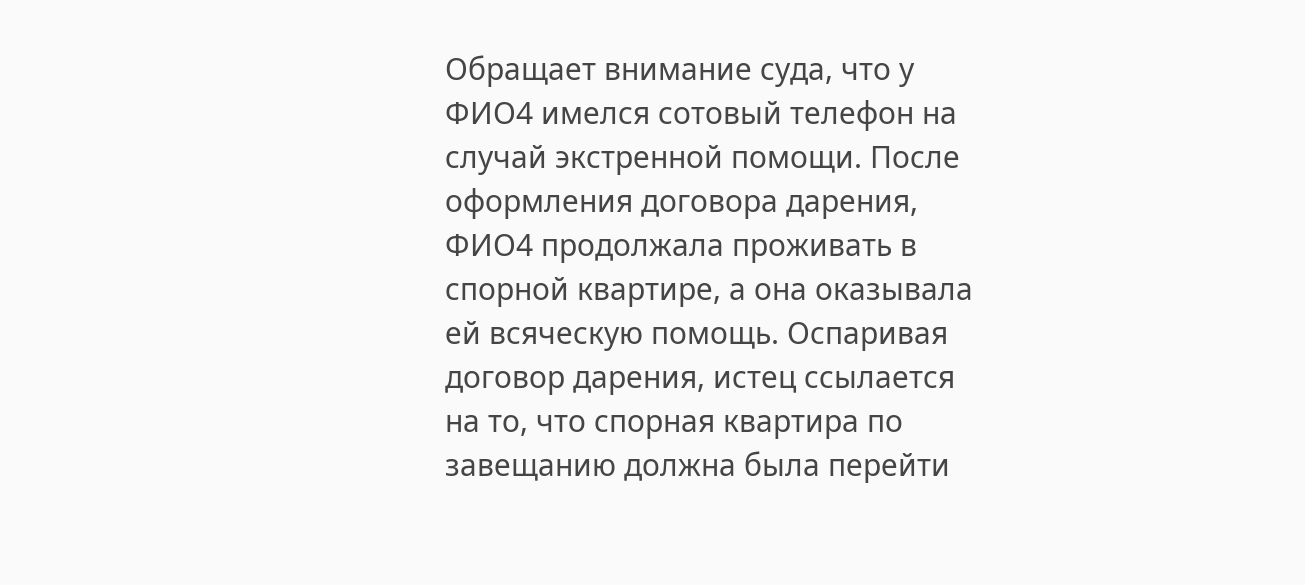Обращает внимание суда, что у ФИО4 имелся сотовый телефон на случай экстренной помощи. После оформления договора дарения, ФИО4 продолжала проживать в спорной квартире, а она оказывала ей всяческую помощь. Оспаривая договор дарения, истец ссылается на то, что спорная квартира по завещанию должна была перейти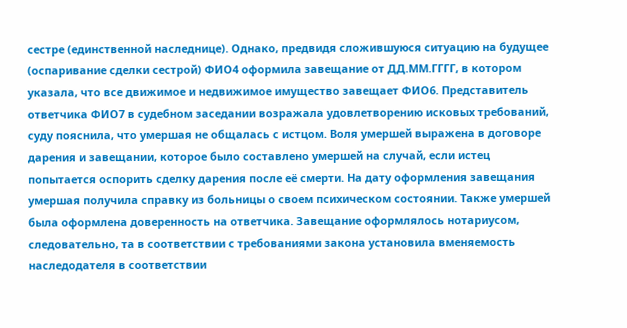сестре (единственной наследнице). Однако, предвидя сложившуюся ситуацию на будущее (оспаривание сделки сестрой) ФИО4 оформила завещание от ДД.ММ.ГГГГ, в котором указала, что все движимое и недвижимое имущество завещает ФИО6. Представитель ответчика ФИО7 в судебном заседании возражала удовлетворению исковых требований, суду пояснила, что умершая не общалась с истцом. Воля умершей выражена в договоре дарения и завещании, которое было составлено умершей на случай, если истец попытается оспорить сделку дарения после её смерти. На дату оформления завещания умершая получила справку из больницы о своем психическом состоянии. Также умершей была оформлена доверенность на ответчика. Завещание оформлялось нотариусом, следовательно, та в соответствии с требованиями закона установила вменяемость наследодателя в соответствии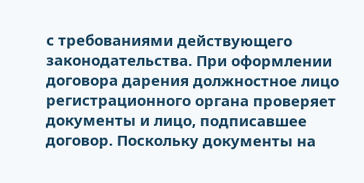с требованиями действующего законодательства. При оформлении договора дарения должностное лицо регистрационного органа проверяет документы и лицо, подписавшее договор. Поскольку документы на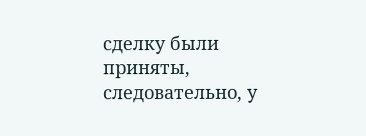сделку были приняты, следовательно, у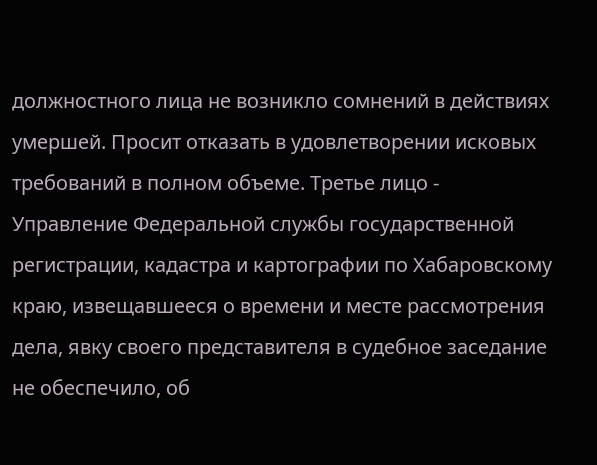должностного лица не возникло сомнений в действиях умершей. Просит отказать в удовлетворении исковых требований в полном объеме. Третье лицо - Управление Федеральной службы государственной регистрации, кадастра и картографии по Хабаровскому краю, извещавшееся о времени и месте рассмотрения дела, явку своего представителя в судебное заседание не обеспечило, об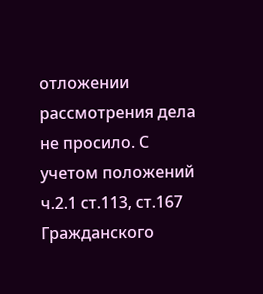отложении рассмотрения дела не просило. С учетом положений ч.2.1 ст.113, ст.167 Гражданского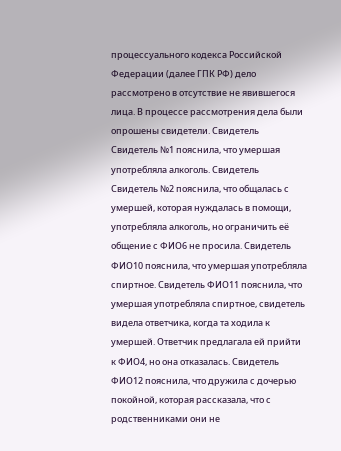процессуального кодекса Российской Федерации (далее ГПК РФ) дело рассмотрено в отсутствие не явившегося лица. В процессе рассмотрения дела были опрошены свидетели. Свидетель Свидетель №1 пояснила, что умершая употребляла алкоголь. Свидетель Свидетель №2 пояснила, что общалась с умершей, которая нуждалась в помощи, употребляла алкоголь, но ограничить её общение с ФИО6 не просила. Свидетель ФИО10 пояснила, что умершая употребляла спиртное. Свидетель ФИО11 пояснила, что умершая употребляла спиртное, свидетель видела ответчика, когда та ходила к умершей. Ответчик предлагала ей прийти к ФИО4, но она отказалась. Свидетель ФИО12 пояснила, что дружила с дочерью покойной, которая рассказала, что с родственниками они не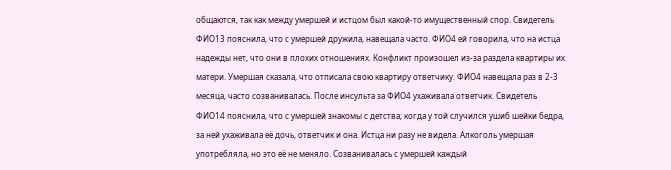общаются, так как между умершей и истцом был какой-то имущественный спор. Свидетель ФИО13 пояснила, что с умершей дружила, навещала часто. ФИО4 ей говорила, что на истца надежды нет, что они в плохих отношениях. Конфликт произошел из-за раздела квартиры их матери. Умершая сказала, что отписала свою квартиру ответчику. ФИО4 навещала раз в 2-3 месяца, часто созванивалась. После инсульта за ФИО4 ухаживала ответчик. Свидетель ФИО14 пояснила, что с умершей знакомы с детства; когда у той случился ушиб шейки бедра, за ней ухаживала её дочь, ответчик и она. Истца ни разу не видела. Алкоголь умершая употребляла, но это её не меняло. Созванивалась с умершей каждый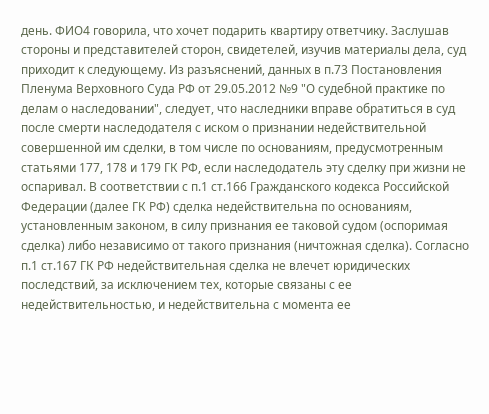день. ФИО4 говорила, что хочет подарить квартиру ответчику. Заслушав стороны и представителей сторон, свидетелей, изучив материалы дела, суд приходит к следующему. Из разъяснений, данных в п.73 Постановления Пленума Верховного Суда РФ от 29.05.2012 №9 "О судебной практике по делам о наследовании", следует, что наследники вправе обратиться в суд после смерти наследодателя с иском о признании недействительной совершенной им сделки, в том числе по основаниям, предусмотренным статьями 177, 178 и 179 ГК РФ, если наследодатель эту сделку при жизни не оспаривал. В соответствии с п.1 ст.166 Гражданского кодекса Российской Федерации (далее ГК РФ) сделка недействительна по основаниям, установленным законом, в силу признания ее таковой судом (оспоримая сделка) либо независимо от такого признания (ничтожная сделка). Согласно п.1 ст.167 ГК РФ недействительная сделка не влечет юридических последствий, за исключением тех, которые связаны с ее недействительностью, и недействительна с момента ее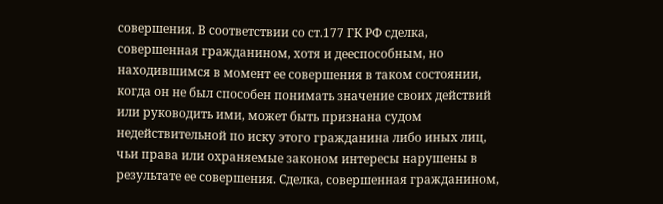совершения. В соответствии со ст.177 ГК РФ сделка, совершенная гражданином, хотя и дееспособным, но находившимся в момент ее совершения в таком состоянии, когда он не был способен понимать значение своих действий или руководить ими, может быть признана судом недействительной по иску этого гражданина либо иных лиц, чьи права или охраняемые законом интересы нарушены в результате ее совершения. Сделка, совершенная гражданином,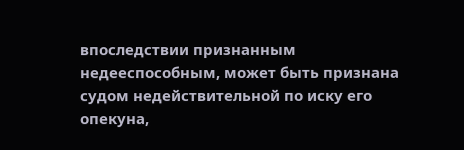впоследствии признанным недееспособным, может быть признана судом недействительной по иску его опекуна,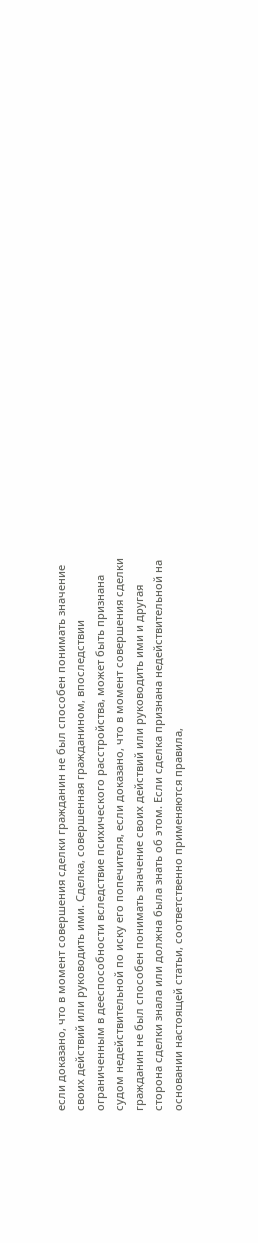если доказано, что в момент совершения сделки гражданин не был способен понимать значение своих действий или руководить ими. Сделка, совершенная гражданином, впоследствии ограниченным в дееспособности вследствие психического расстройства, может быть признана судом недействительной по иску его попечителя, если доказано, что в момент совершения сделки гражданин не был способен понимать значение своих действий или руководить ими и другая сторона сделки знала или должна была знать об этом. Если сделка признана недействительной на основании настоящей статьи, соответственно применяются правила,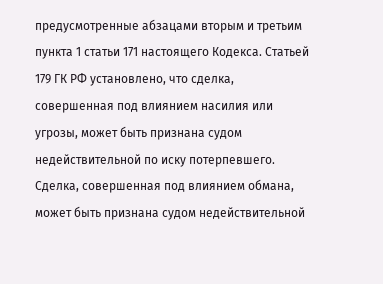предусмотренные абзацами вторым и третьим пункта 1 статьи 171 настоящего Кодекса. Статьей 179 ГК РФ установлено, что сделка, совершенная под влиянием насилия или угрозы, может быть признана судом недействительной по иску потерпевшего. Сделка, совершенная под влиянием обмана, может быть признана судом недействительной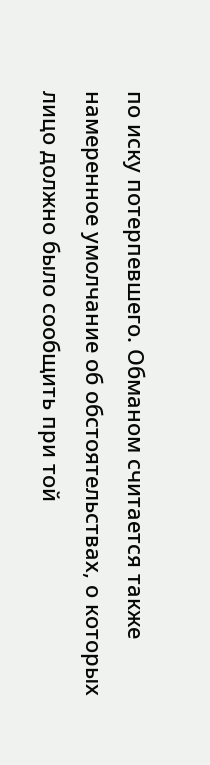по иску потерпевшего. Обманом считается также намеренное умолчание об обстоятельствах, о которых лицо должно было сообщить при той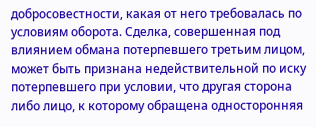добросовестности, какая от него требовалась по условиям оборота. Сделка, совершенная под влиянием обмана потерпевшего третьим лицом, может быть признана недействительной по иску потерпевшего при условии, что другая сторона либо лицо, к которому обращена односторонняя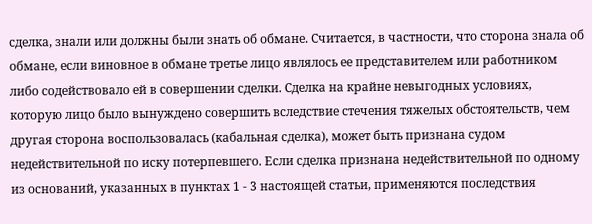сделка, знали или должны были знать об обмане. Считается, в частности, что сторона знала об обмане, если виновное в обмане третье лицо являлось ее представителем или работником либо содействовало ей в совершении сделки. Сделка на крайне невыгодных условиях, которую лицо было вынуждено совершить вследствие стечения тяжелых обстоятельств, чем другая сторона воспользовалась (кабальная сделка), может быть признана судом недействительной по иску потерпевшего. Если сделка признана недействительной по одному из оснований, указанных в пунктах 1 - 3 настоящей статьи, применяются последствия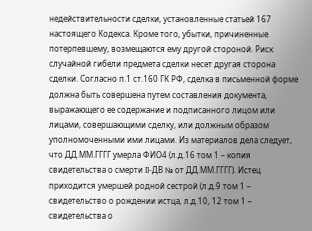недействительности сделки, установленные статьей 167 настоящего Кодекса. Кроме того, убытки, причиненные потерпевшему, возмещаются ему другой стороной. Риск случайной гибели предмета сделки несет другая сторона сделки. Согласно п.1 ст.160 ГК РФ, сделка в письменной форме должна быть совершена путем составления документа, выражающего ее содержание и подписанного лицом или лицами, совершающими сделку, или должным образом уполномоченными ими лицами. Из материалов дела следует, что ДД.ММ.ГГГГ умерла ФИО4 (л.д.16 том 1 – копия свидетельства о смерти II-ДВ № от ДД.ММ.ГГГГ). Истец приходится умершей родной сестрой (л.д.9 том 1 – свидетельство о рождении истца, л.д.10, 12 том 1 – свидетельства о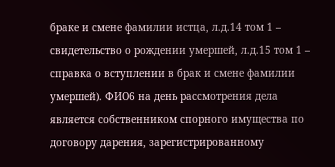браке и смене фамилии истца, л.д.14 том 1 – свидетельство о рождении умершей, л.д.15 том 1 – справка о вступлении в брак и смене фамилии умершей). ФИО6 на день рассмотрения дела является собственником спорного имущества по договору дарения, зарегистрированному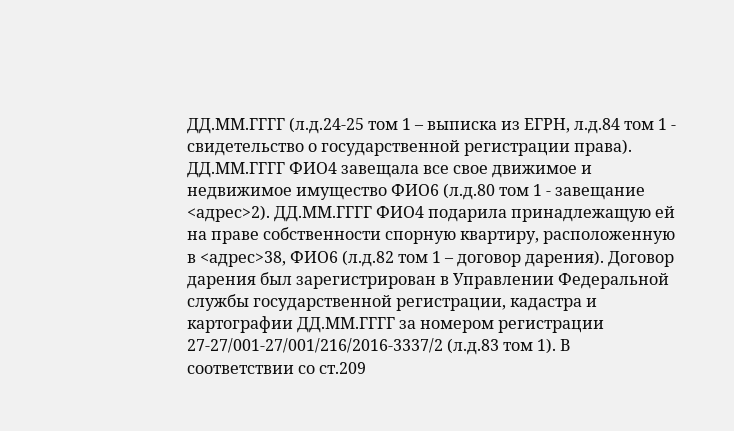ДД.ММ.ГГГГ (л.д.24-25 том 1 – выписка из ЕГРН, л.д.84 том 1 - свидетельство о государственной регистрации права). ДД.ММ.ГГГГ ФИО4 завещала все свое движимое и недвижимое имущество ФИО6 (л.д.80 том 1 - завещание <адрес>2). ДД.ММ.ГГГГ ФИО4 подарила принадлежащую ей на праве собственности спорную квартиру, расположенную в <адрес>38, ФИО6 (л.д.82 том 1 – договор дарения). Договор дарения был зарегистрирован в Управлении Федеральной службы государственной регистрации, кадастра и картографии ДД.ММ.ГГГГ за номером регистрации 27-27/001-27/001/216/2016-3337/2 (л.д.83 том 1). В соответствии со ст.209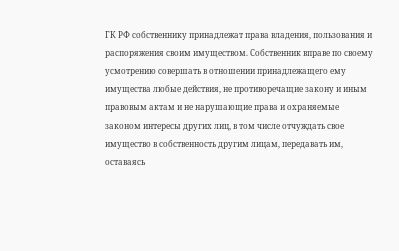ГК РФ собственнику принадлежат права владения, пользования и распоряжения своим имуществом. Собственник вправе по своему усмотрению совершать в отношении принадлежащего ему имущества любые действия, не противоречащие закону и иным правовым актам и не нарушающие права и охраняемые законом интересы других лиц, в том числе отчуждать свое имущество в собственность другим лицам, передавать им, оставаясь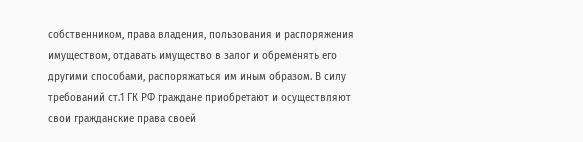собственником, права владения, пользования и распоряжения имуществом, отдавать имущество в залог и обременять его другими способами, распоряжаться им иным образом. В силу требований ст.1 ГК РФ граждане приобретают и осуществляют свои гражданские права своей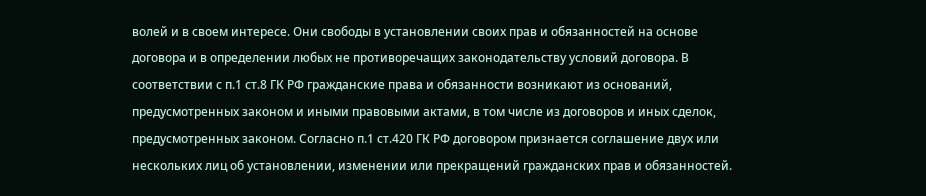волей и в своем интересе. Они свободы в установлении своих прав и обязанностей на основе договора и в определении любых не противоречащих законодательству условий договора. В соответствии с п.1 ст.8 ГК РФ гражданские права и обязанности возникают из оснований, предусмотренных законом и иными правовыми актами, в том числе из договоров и иных сделок, предусмотренных законом. Согласно п.1 ст.420 ГК РФ договором признается соглашение двух или нескольких лиц об установлении, изменении или прекращений гражданских прав и обязанностей.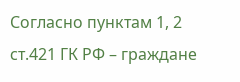Согласно пунктам 1, 2 ст.421 ГК РФ – граждане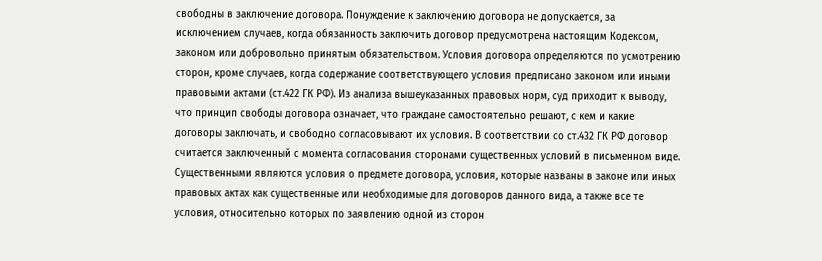свободны в заключение договора. Понуждение к заключению договора не допускается, за исключением случаев, когда обязанность заключить договор предусмотрена настоящим Кодексом, законом или добровольно принятым обязательством. Условия договора определяются по усмотрению сторон, кроме случаев, когда содержание соответствующего условия предписано законом или иными правовыми актами (ст.422 ГК РФ). Из анализа вышеуказанных правовых норм, суд приходит к выводу, что принцип свободы договора означает, что граждане самостоятельно решают, с кем и какие договоры заключать, и свободно согласовывают их условия. В соответствии со ст.432 ГК РФ договор считается заключенный с момента согласования сторонами существенных условий в письменном виде. Существенными являются условия о предмете договора, условия, которые названы в законе или иных правовых актах как существенные или необходимые для договоров данного вида, а также все те условия, относительно которых по заявлению одной из сторон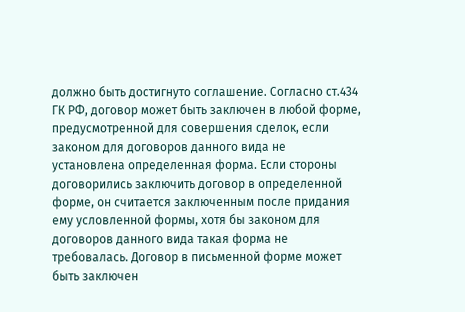должно быть достигнуто соглашение. Согласно ст.434 ГК РФ, договор может быть заключен в любой форме, предусмотренной для совершения сделок, если законом для договоров данного вида не установлена определенная форма. Если стороны договорились заключить договор в определенной форме, он считается заключенным после придания ему условленной формы, хотя бы законом для договоров данного вида такая форма не требовалась. Договор в письменной форме может быть заключен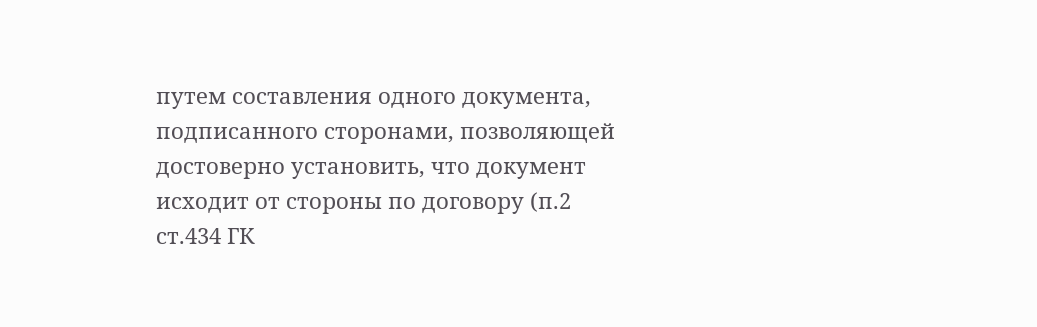путем составления одного документа, подписанного сторонами, позволяющей достоверно установить, что документ исходит от стороны по договору (п.2 ст.434 ГК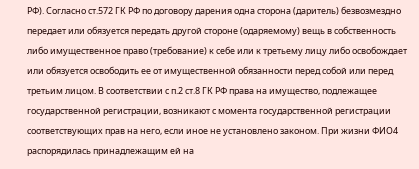РФ). Согласно ст.572 ГК РФ по договору дарения одна сторона (даритель) безвозмездно передает или обязуется передать другой стороне (одаряемому) вещь в собственность либо имущественное право (требование) к себе или к третьему лицу либо освобождает или обязуется освободить ее от имущественной обязанности перед собой или перед третьим лицом. В соответствии с п.2 ст.8 ГК РФ права на имущество, подлежащее государственной регистрации, возникают с момента государственной регистрации соответствующих прав на него, если иное не установлено законом. При жизни ФИО4 распорядилась принадлежащим ей на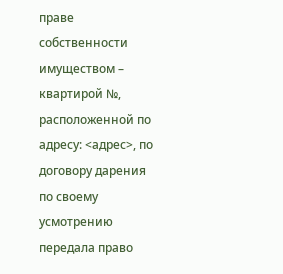праве собственности имуществом – квартирой №, расположенной по адресу: <адрес>, по договору дарения по своему усмотрению передала право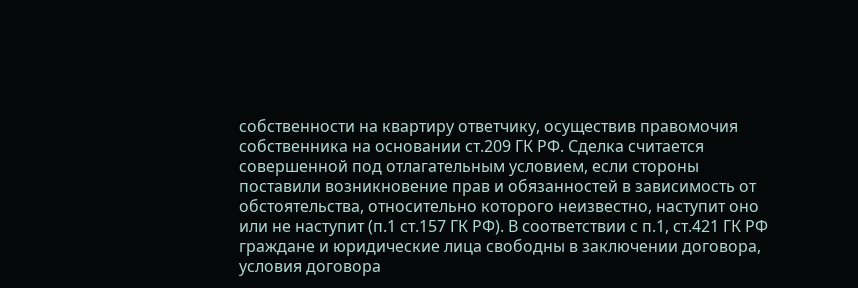собственности на квартиру ответчику, осуществив правомочия собственника на основании ст.209 ГК РФ. Сделка считается совершенной под отлагательным условием, если стороны поставили возникновение прав и обязанностей в зависимость от обстоятельства, относительно которого неизвестно, наступит оно или не наступит (п.1 ст.157 ГК РФ). В соответствии с п.1, ст.421 ГК РФ граждане и юридические лица свободны в заключении договора, условия договора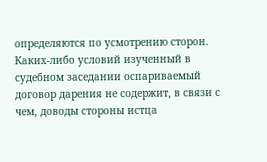определяются по усмотрению сторон. Каких-либо условий изученный в судебном заседании оспариваемый договор дарения не содержит, в связи с чем, доводы стороны истца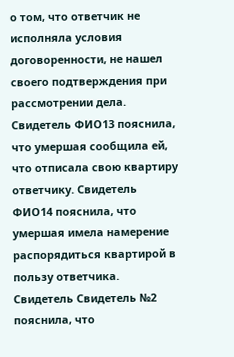о том, что ответчик не исполняла условия договоренности, не нашел своего подтверждения при рассмотрении дела. Свидетель ФИО13 пояснила, что умершая сообщила ей, что отписала свою квартиру ответчику. Свидетель ФИО14 пояснила, что умершая имела намерение распорядиться квартирой в пользу ответчика. Свидетель Свидетель №2 пояснила, что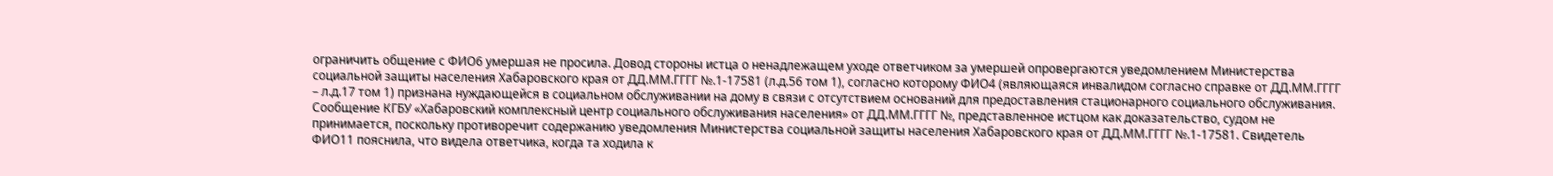ограничить общение с ФИО6 умершая не просила. Довод стороны истца о ненадлежащем уходе ответчиком за умершей опровергаются уведомлением Министерства социальной защиты населения Хабаровского края от ДД.ММ.ГГГГ №.1-17581 (л.д.56 том 1), согласно которому ФИО4 (являющаяся инвалидом согласно справке от ДД.ММ.ГГГГ – л.д.17 том 1) признана нуждающейся в социальном обслуживании на дому в связи с отсутствием оснований для предоставления стационарного социального обслуживания. Сообщение КГБУ «Хабаровский комплексный центр социального обслуживания населения» от ДД.ММ.ГГГГ №, представленное истцом как доказательство, судом не принимается, поскольку противоречит содержанию уведомления Министерства социальной защиты населения Хабаровского края от ДД.ММ.ГГГГ №.1-17581. Свидетель ФИО11 пояснила, что видела ответчика, когда та ходила к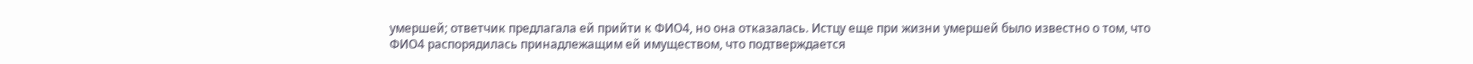умершей; ответчик предлагала ей прийти к ФИО4, но она отказалась. Истцу еще при жизни умершей было известно о том, что ФИО4 распорядилась принадлежащим ей имуществом, что подтверждается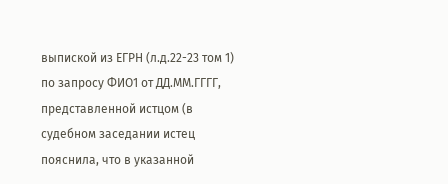выпиской из ЕГРН (л.д.22-23 том 1) по запросу ФИО1 от ДД.ММ.ГГГГ, представленной истцом (в судебном заседании истец пояснила, что в указанной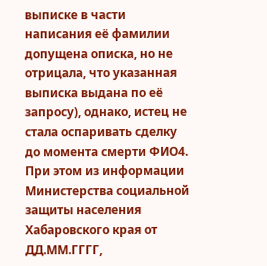выписке в части написания её фамилии допущена описка, но не отрицала, что указанная выписка выдана по её запросу), однако, истец не стала оспаривать сделку до момента смерти ФИО4. При этом из информации Министерства социальной защиты населения Хабаровского края от ДД.ММ.ГГГГ,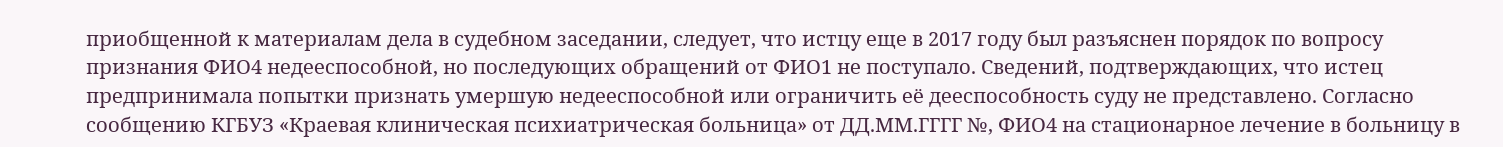приобщенной к материалам дела в судебном заседании, следует, что истцу еще в 2017 году был разъяснен порядок по вопросу признания ФИО4 недееспособной, но последующих обращений от ФИО1 не поступало. Сведений, подтверждающих, что истец предпринимала попытки признать умершую недееспособной или ограничить её дееспособность суду не представлено. Согласно сообщению КГБУЗ «Краевая клиническая психиатрическая больница» от ДД.ММ.ГГГГ №, ФИО4 на стационарное лечение в больницу в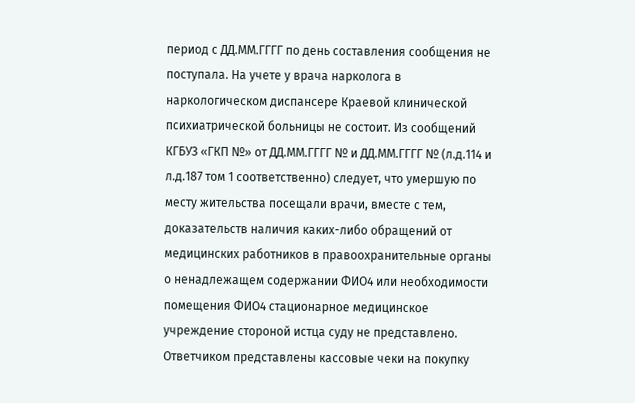период с ДД.ММ.ГГГГ по день составления сообщения не поступала. На учете у врача нарколога в наркологическом диспансере Краевой клинической психиатрической больницы не состоит. Из сообщений КГБУЗ «ГКП №» от ДД.ММ.ГГГГ № и ДД.ММ.ГГГГ № (л.д.114 и л.д.187 том 1 соответственно) следует, что умершую по месту жительства посещали врачи, вместе с тем, доказательств наличия каких-либо обращений от медицинских работников в правоохранительные органы о ненадлежащем содержании ФИО4 или необходимости помещения ФИО4 стационарное медицинское учреждение стороной истца суду не представлено. Ответчиком представлены кассовые чеки на покупку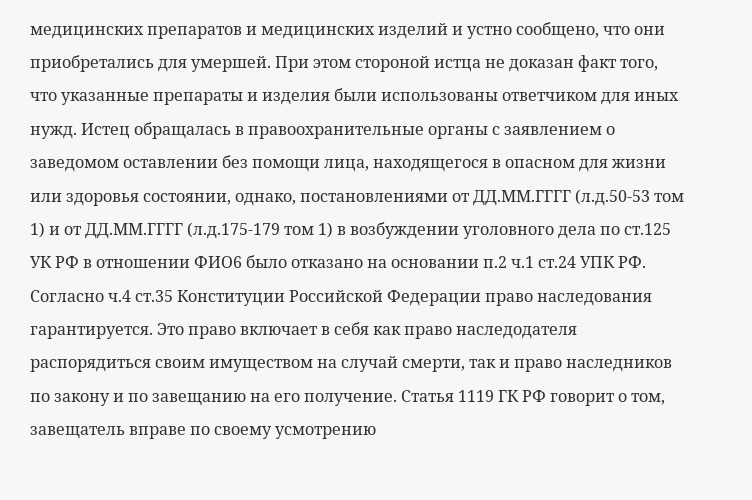медицинских препаратов и медицинских изделий и устно сообщено, что они приобретались для умершей. При этом стороной истца не доказан факт того, что указанные препараты и изделия были использованы ответчиком для иных нужд. Истец обращалась в правоохранительные органы с заявлением о заведомом оставлении без помощи лица, находящегося в опасном для жизни или здоровья состоянии, однако, постановлениями от ДД.ММ.ГГГГ (л.д.50-53 том 1) и от ДД.ММ.ГГГГ (л.д.175-179 том 1) в возбуждении уголовного дела по ст.125 УК РФ в отношении ФИО6 было отказано на основании п.2 ч.1 ст.24 УПК РФ. Согласно ч.4 ст.35 Конституции Российской Федерации право наследования гарантируется. Это право включает в себя как право наследодателя распорядиться своим имуществом на случай смерти, так и право наследников по закону и по завещанию на его получение. Статья 1119 ГК РФ говорит о том, завещатель вправе по своему усмотрению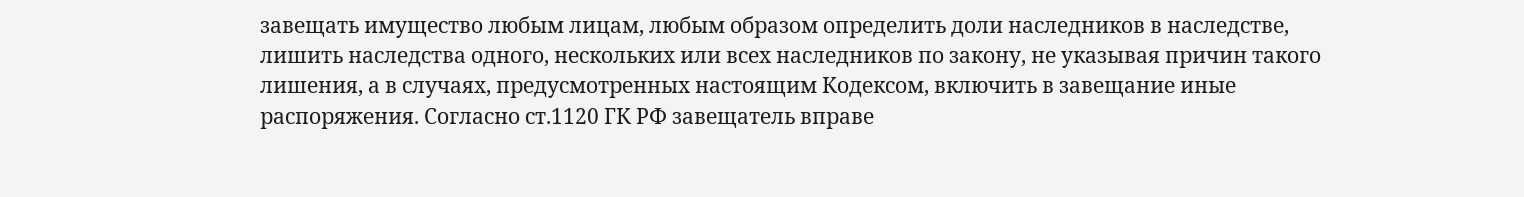завещать имущество любым лицам, любым образом определить доли наследников в наследстве, лишить наследства одного, нескольких или всех наследников по закону, не указывая причин такого лишения, а в случаях, предусмотренных настоящим Кодексом, включить в завещание иные распоряжения. Согласно ст.1120 ГК РФ завещатель вправе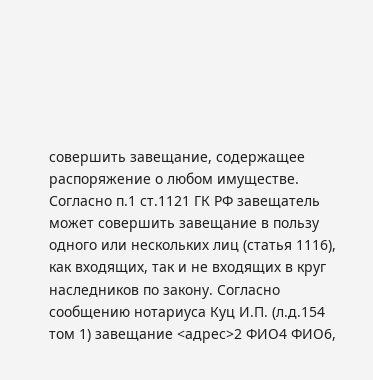совершить завещание, содержащее распоряжение о любом имуществе. Согласно п.1 ст.1121 ГК РФ завещатель может совершить завещание в пользу одного или нескольких лиц (статья 1116), как входящих, так и не входящих в круг наследников по закону. Согласно сообщению нотариуса Куц И.П. (л.д.154 том 1) завещание <адрес>2 ФИО4 ФИО6,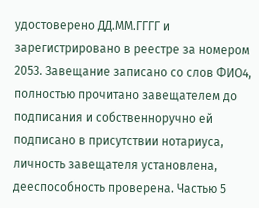удостоверено ДД.ММ.ГГГГ и зарегистрировано в реестре за номером 2053. Завещание записано со слов ФИО4, полностью прочитано завещателем до подписания и собственноручно ей подписано в присутствии нотариуса, личность завещателя установлена, дееспособность проверена. Частью 5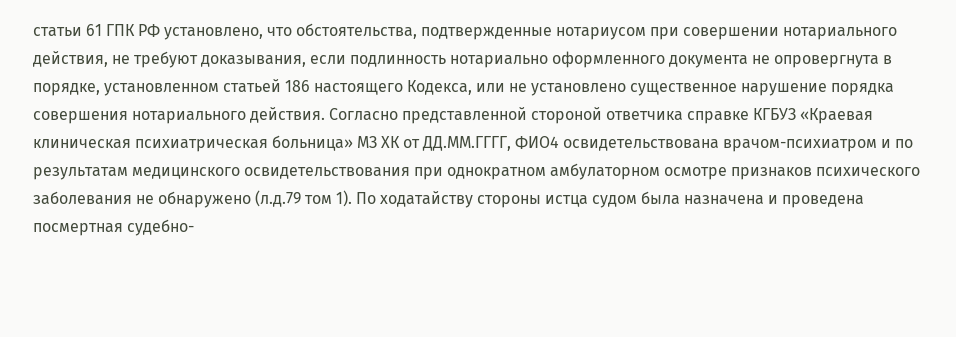статьи 61 ГПК РФ установлено, что обстоятельства, подтвержденные нотариусом при совершении нотариального действия, не требуют доказывания, если подлинность нотариально оформленного документа не опровергнута в порядке, установленном статьей 186 настоящего Кодекса, или не установлено существенное нарушение порядка совершения нотариального действия. Согласно представленной стороной ответчика справке КГБУЗ «Краевая клиническая психиатрическая больница» МЗ ХК от ДД.ММ.ГГГГ, ФИО4 освидетельствована врачом-психиатром и по результатам медицинского освидетельствования при однократном амбулаторном осмотре признаков психического заболевания не обнаружено (л.д.79 том 1). По ходатайству стороны истца судом была назначена и проведена посмертная судебно-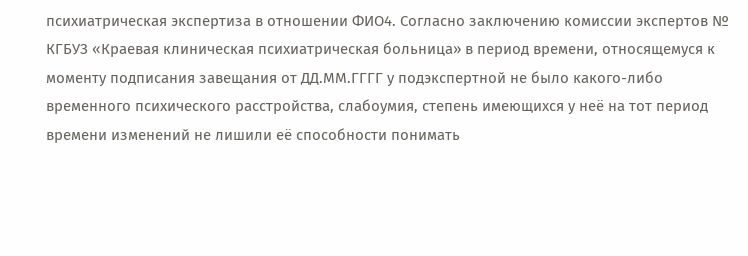психиатрическая экспертиза в отношении ФИО4. Согласно заключению комиссии экспертов № КГБУЗ «Краевая клиническая психиатрическая больница» в период времени, относящемуся к моменту подписания завещания от ДД.ММ.ГГГГ у подэкспертной не было какого-либо временного психического расстройства, слабоумия, степень имеющихся у неё на тот период времени изменений не лишили её способности понимать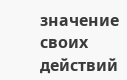значение своих действий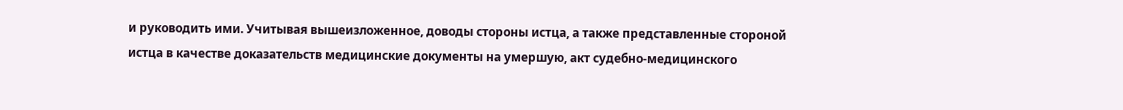и руководить ими. Учитывая вышеизложенное, доводы стороны истца, а также представленные стороной истца в качестве доказательств медицинские документы на умершую, акт судебно-медицинского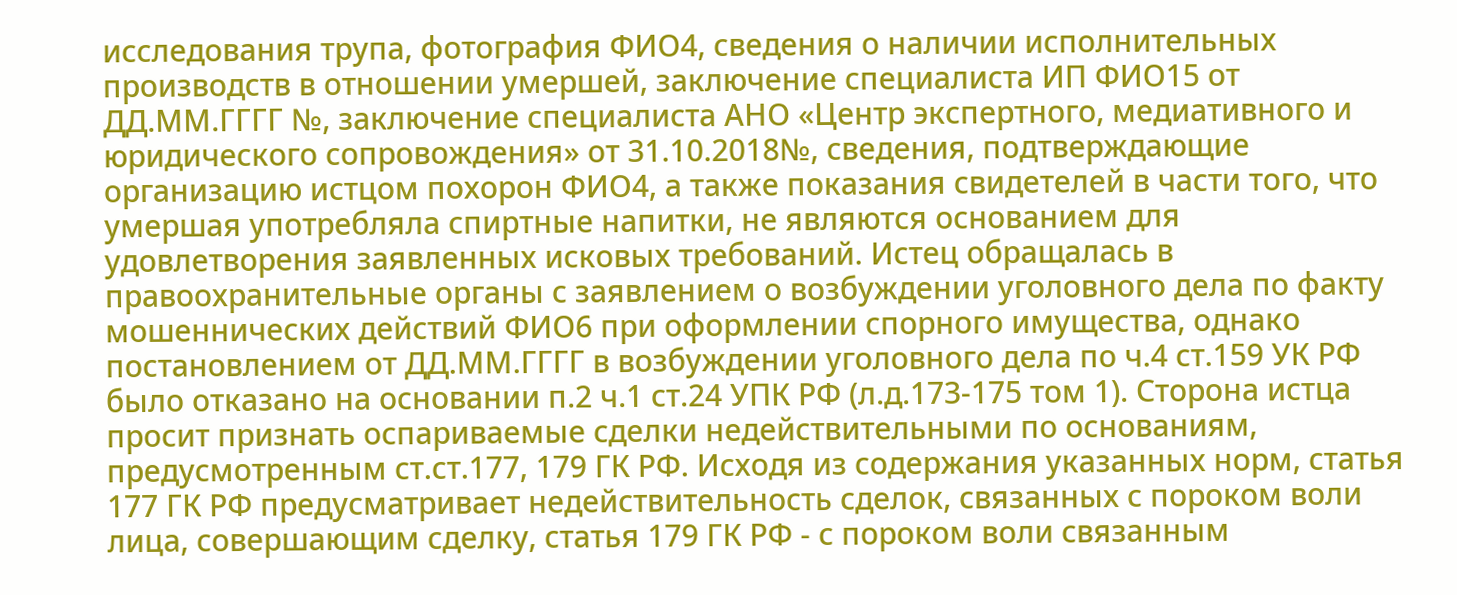исследования трупа, фотография ФИО4, сведения о наличии исполнительных производств в отношении умершей, заключение специалиста ИП ФИО15 от ДД.ММ.ГГГГ №, заключение специалиста АНО «Центр экспертного, медиативного и юридического сопровождения» от 31.10.2018№, сведения, подтверждающие организацию истцом похорон ФИО4, а также показания свидетелей в части того, что умершая употребляла спиртные напитки, не являются основанием для удовлетворения заявленных исковых требований. Истец обращалась в правоохранительные органы с заявлением о возбуждении уголовного дела по факту мошеннических действий ФИО6 при оформлении спорного имущества, однако постановлением от ДД.ММ.ГГГГ в возбуждении уголовного дела по ч.4 ст.159 УК РФ было отказано на основании п.2 ч.1 ст.24 УПК РФ (л.д.173-175 том 1). Сторона истца просит признать оспариваемые сделки недействительными по основаниям, предусмотренным ст.ст.177, 179 ГК РФ. Исходя из содержания указанных норм, статья 177 ГК РФ предусматривает недействительность сделок, связанных с пороком воли лица, совершающим сделку, статья 179 ГК РФ - с пороком воли связанным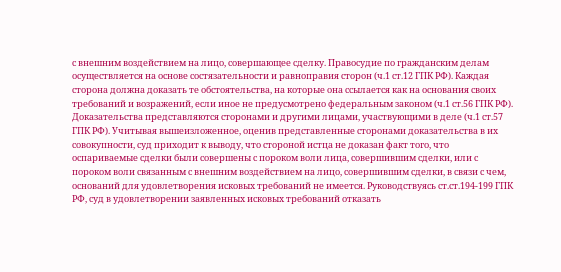с внешним воздействием на лицо, совершающее сделку. Правосудие по гражданским делам осуществляется на основе состязательности и равноправия сторон (ч.1 ст.12 ГПК РФ). Каждая сторона должна доказать те обстоятельства, на которые она ссылается как на основания своих требований и возражений, если иное не предусмотрено федеральным законом (ч.1 ст.56 ГПК РФ). Доказательства представляются сторонами и другими лицами, участвующими в деле (ч.1 ст.57 ГПК РФ). Учитывая вышеизложенное, оценив представленные сторонами доказательства в их совокупности, суд приходит к выводу, что стороной истца не доказан факт того, что оспариваемые сделки были совершены с пороком воли лица, совершившим сделки, или с пороком воли связанным с внешним воздействием на лицо, совершившим сделки, в связи с чем, оснований для удовлетворения исковых требований не имеется. Руководствуясь ст.ст.194-199 ГПК РФ, суд в удовлетворении заявленных исковых требований отказать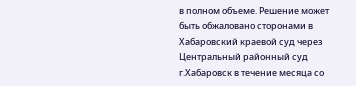в полном объеме. Решение может быть обжаловано сторонами в Хабаровский краевой суд через Центральный районный суд г.Хабаровск в течение месяца со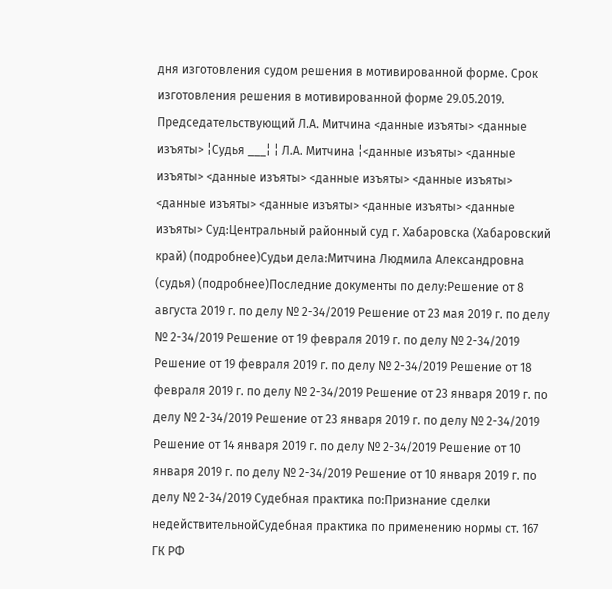дня изготовления судом решения в мотивированной форме. Срок изготовления решения в мотивированной форме 29.05.2019. Председательствующий Л.А. Митчина <данные изъяты> <данные изъяты> ¦Судья ___¦ ¦ Л.А. Митчина ¦<данные изъяты> <данные изъяты> <данные изъяты> <данные изъяты> <данные изъяты> <данные изъяты> <данные изъяты> <данные изъяты> <данные изъяты> Суд:Центральный районный суд г. Хабаровска (Хабаровский край) (подробнее)Судьи дела:Митчина Людмила Александровна (судья) (подробнее)Последние документы по делу:Решение от 8 августа 2019 г. по делу № 2-34/2019 Решение от 23 мая 2019 г. по делу № 2-34/2019 Решение от 19 февраля 2019 г. по делу № 2-34/2019 Решение от 19 февраля 2019 г. по делу № 2-34/2019 Решение от 18 февраля 2019 г. по делу № 2-34/2019 Решение от 23 января 2019 г. по делу № 2-34/2019 Решение от 23 января 2019 г. по делу № 2-34/2019 Решение от 14 января 2019 г. по делу № 2-34/2019 Решение от 10 января 2019 г. по делу № 2-34/2019 Решение от 10 января 2019 г. по делу № 2-34/2019 Судебная практика по:Признание сделки недействительнойСудебная практика по применению нормы ст. 167 ГК РФ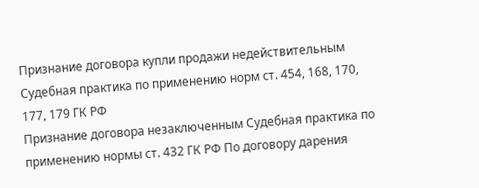Признание договора купли продажи недействительным Судебная практика по применению норм ст. 454, 168, 170, 177, 179 ГК РФ
Признание договора незаключенным Судебная практика по применению нормы ст. 432 ГК РФ По договору дарения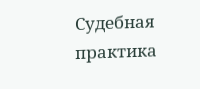Судебная практика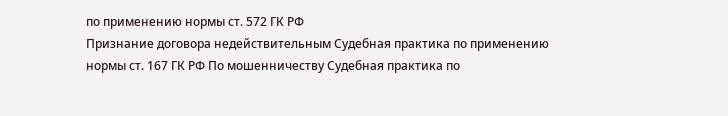по применению нормы ст. 572 ГК РФ
Признание договора недействительным Судебная практика по применению нормы ст. 167 ГК РФ По мошенничеству Судебная практика по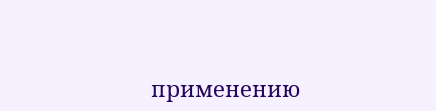применению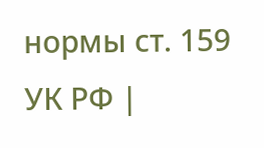нормы ст. 159 УК РФ |